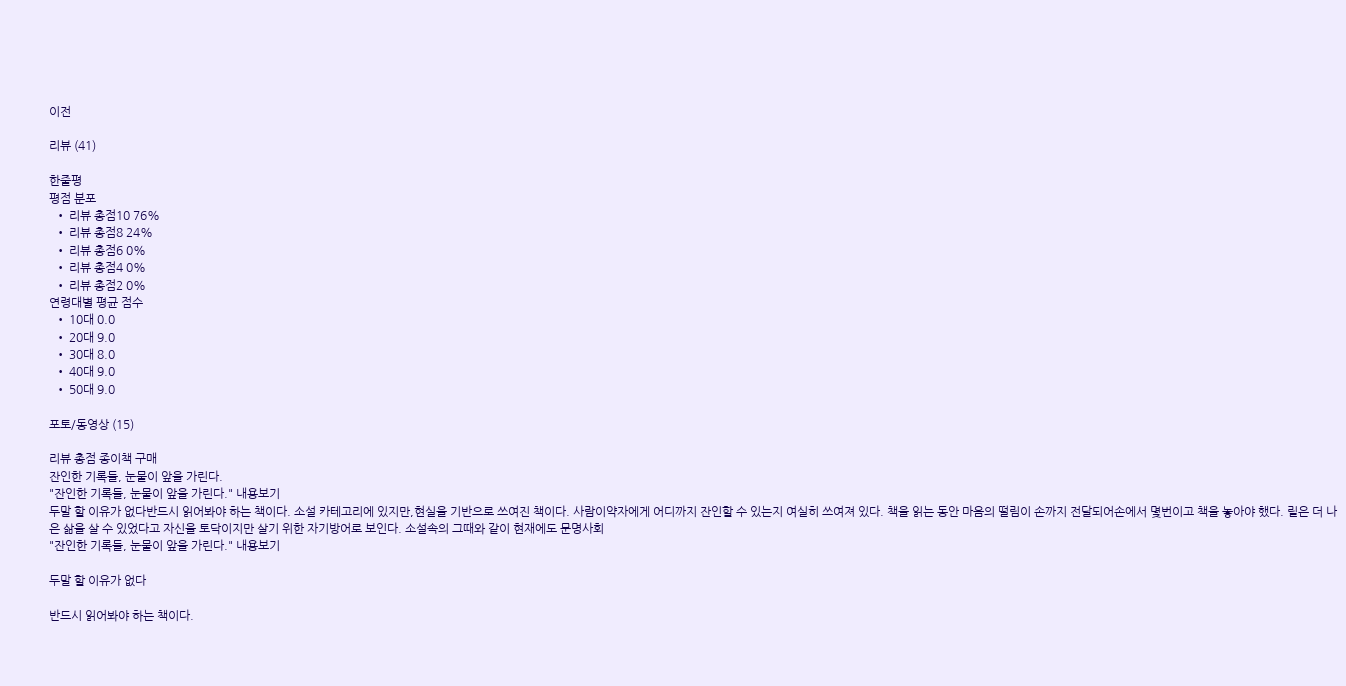이전

리뷰 (41)

한줄평
평점 분포
  • 리뷰 총점10 76%
  • 리뷰 총점8 24%
  • 리뷰 총점6 0%
  • 리뷰 총점4 0%
  • 리뷰 총점2 0%
연령대별 평균 점수
  • 10대 0.0
  • 20대 9.0
  • 30대 8.0
  • 40대 9.0
  • 50대 9.0

포토/동영상 (15)

리뷰 총점 종이책 구매
잔인한 기록들, 눈물이 앞을 가린다.
"잔인한 기록들, 눈물이 앞을 가린다." 내용보기
두말 할 이유가 없다반드시 읽어봐야 하는 책이다. 소설 카테고리에 있지만,현실을 기반으로 쓰여진 책이다. 사람이약자에게 어디까지 잔인할 수 있는지 여실히 쓰여져 있다. 책을 읽는 동안 마음의 떨림이 손까지 전달되어손에서 몇번이고 책을 놓아야 했다. 릴은 더 나은 삶을 살 수 있었다고 자신을 토닥이지만 살기 위한 자기방어로 보인다. 소설속의 그때와 같이 현재에도 문명사회
"잔인한 기록들, 눈물이 앞을 가린다." 내용보기

두말 할 이유가 없다

반드시 읽어봐야 하는 책이다.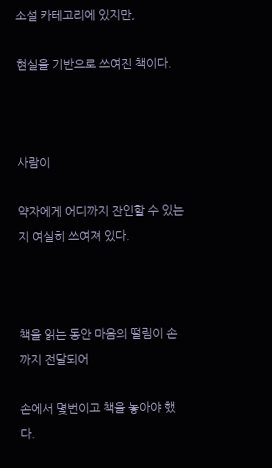소설 카테고리에 있지만,

현실을 기반으로 쓰여진 책이다.



사람이

약자에게 어디까지 잔인할 수 있는지 여실히 쓰여져 있다.



책을 읽는 동안 마음의 떨림이 손까지 전달되어

손에서 몇번이고 책을 놓아야 했다.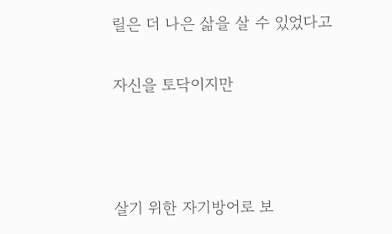릴은 더 나은 삶을 살 수 있었다고

자신을 토닥이지만



살기 위한 자기방어로 보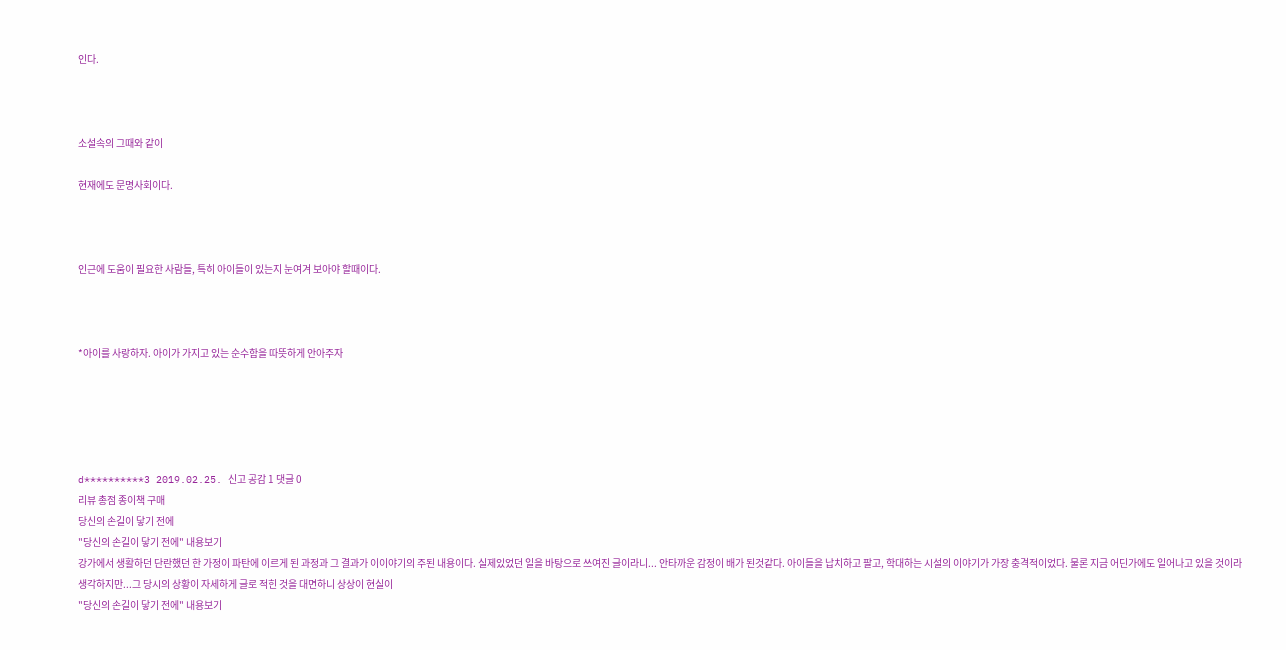인다.



소설속의 그때와 같이

현재에도 문명사회이다.



인근에 도움이 필요한 사람들, 특히 아이들이 있는지 눈여겨 보아야 할때이다.



*아이를 사랑하자. 아이가 가지고 있는 순수함을 따뜻하게 안아주자





d**********3 2019.02.25. 신고 공감 1 댓글 0
리뷰 총점 종이책 구매
당신의 손길이 닿기 전에
"당신의 손길이 닿기 전에" 내용보기
강가에서 생활하던 단란했던 한 가정이 파탄에 이르게 된 과정과 그 결과가 이이야기의 주된 내용이다. 실제있었던 일을 바탕으로 쓰여진 글이라니... 안타까운 감정이 배가 된것같다. 아이들을 납치하고 팔고, 학대하는 시설의 이야기가 가장 충격적이었다. 물론 지금 어딘가에도 일어나고 있을 것이라 생각하지만...그 당시의 상황이 자세하게 글로 적힌 것을 대면하니 상상이 현실이
"당신의 손길이 닿기 전에" 내용보기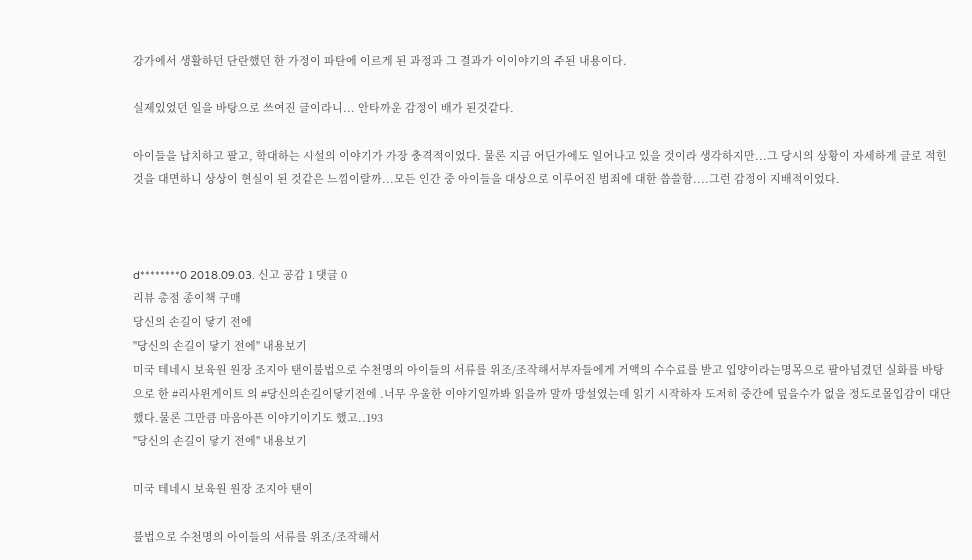강가에서 생활하던 단란했던 한 가정이 파탄에 이르게 된 과정과 그 결과가 이이야기의 주된 내용이다.

실제있었던 일을 바탕으로 쓰여진 글이라니... 안타까운 감정이 배가 된것같다.

아이들을 납치하고 팔고, 학대하는 시설의 이야기가 가장 충격적이었다. 물론 지금 어딘가에도 일어나고 있을 것이라 생각하지만...그 당시의 상황이 자세하게 글로 적힌 것을 대면하니 상상이 현실이 된 것같은 느낌이랄까...모든 인간 중 아이들을 대상으로 이루어진 범죄에 대한 씁쓸함....그런 감정이 지배적이었다.



d********0 2018.09.03. 신고 공감 1 댓글 0
리뷰 총점 종이책 구매
당신의 손길이 닿기 전에
"당신의 손길이 닿기 전에" 내용보기
미국 테네시 보육원 원장 조지아 탠이불법으로 수천명의 아이들의 서류를 위조/조작해서부자들에게 거액의 수수료를 받고 입양이라는명목으로 팔아넘겼던 실화를 바탕으로 한 #리사윈게이트 의 #당신의손길이닿기전에 .너무 우울한 이야기일까봐 읽을까 말까 망설였는데 읽기 시작하자 도저히 중간에 덮을수가 없을 정도로몰입감이 대단했다.물론 그만큼 마음아픈 이야기이기도 했고..193
"당신의 손길이 닿기 전에" 내용보기

미국 테네시 보육원 원장 조지아 탠이

불법으로 수천명의 아이들의 서류를 위조/조작해서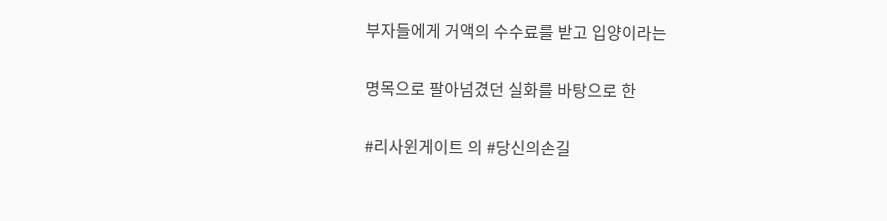부자들에게 거액의 수수료를 받고 입양이라는

명목으로 팔아넘겼던 실화를 바탕으로 한

#리사윈게이트 의 #당신의손길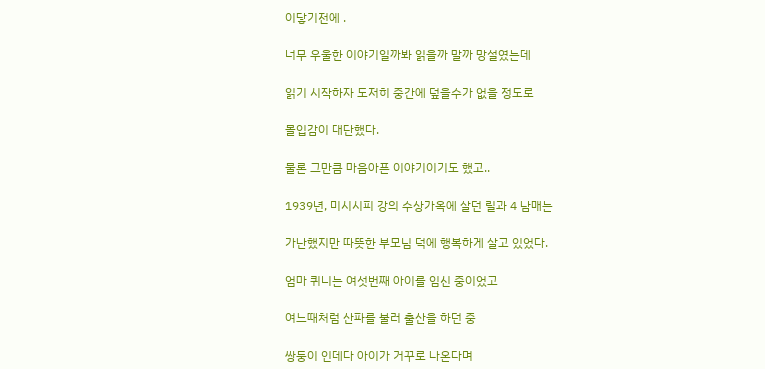이닿기전에 .

너무 우울한 이야기일까봐 읽을까 말까 망설였는데

읽기 시작하자 도저히 중간에 덮을수가 없을 정도로

몰입감이 대단했다.

물론 그만큼 마음아픈 이야기이기도 했고..

1939년, 미시시피 강의 수상가옥에 살던 릴과 4 남매는

가난했지만 따뜻한 부모님 덕에 행복하게 살고 있었다.

엄마 퀴니는 여섯번째 아이를 임신 중이었고

여느때처럼 산파를 불러 출산을 하던 중

쌍둥이 인데다 아이가 거꾸로 나온다며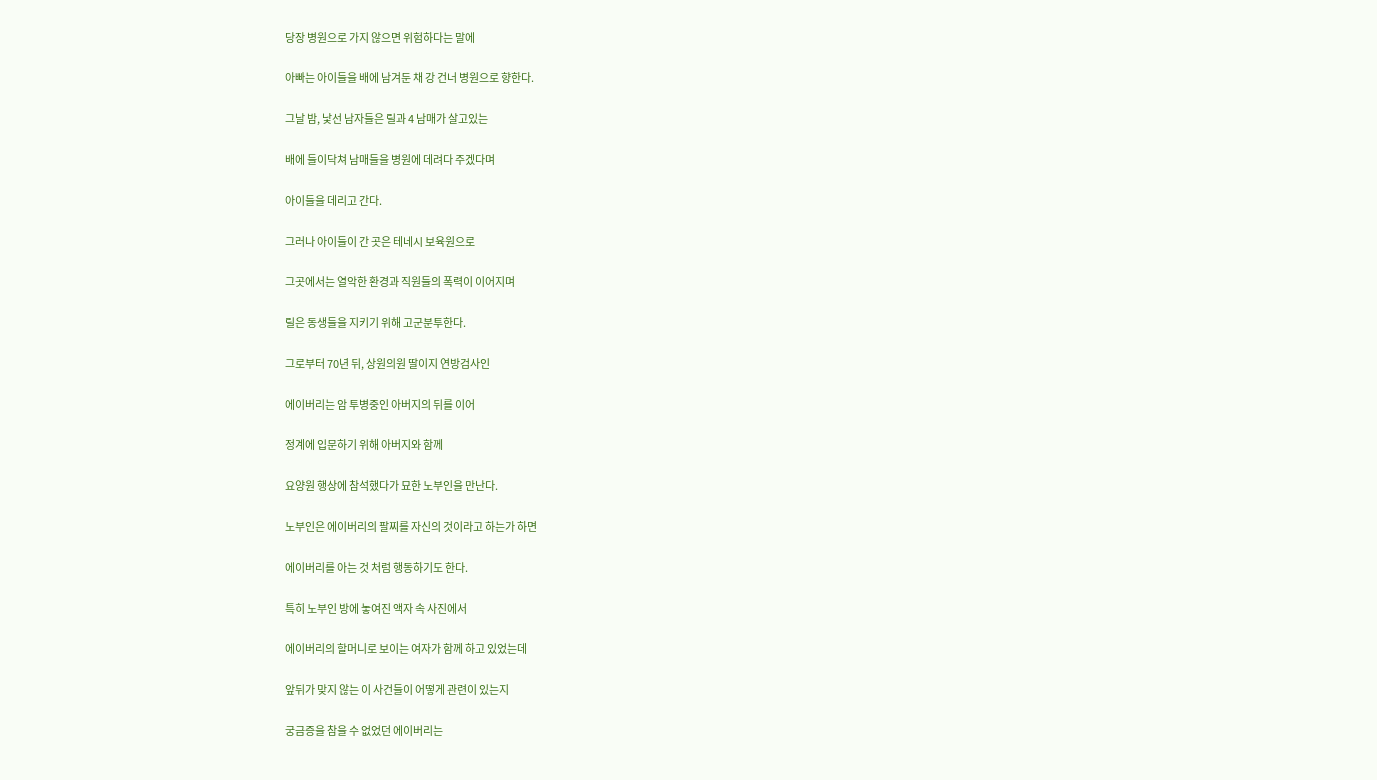당장 병원으로 가지 않으면 위험하다는 말에

아빠는 아이들을 배에 남겨둔 채 강 건너 병원으로 향한다.

그날 밤, 낯선 남자들은 릴과 4 남매가 살고있는

배에 들이닥쳐 남매들을 병원에 데려다 주겠다며

아이들을 데리고 간다.

그러나 아이들이 간 곳은 테네시 보육원으로

그곳에서는 열악한 환경과 직원들의 폭력이 이어지며

릴은 동생들을 지키기 위해 고군분투한다.

그로부터 70년 뒤, 상원의원 딸이지 연방검사인

에이버리는 암 투병중인 아버지의 뒤를 이어

정계에 입문하기 위해 아버지와 함께

요양원 행상에 참석했다가 묘한 노부인을 만난다.

노부인은 에이버리의 팔찌를 자신의 것이라고 하는가 하면

에이버리를 아는 것 처럼 행동하기도 한다.

특히 노부인 방에 놓여진 액자 속 사진에서

에이버리의 할머니로 보이는 여자가 함께 하고 있었는데

앞뒤가 맞지 않는 이 사건들이 어떻게 관련이 있는지

궁금증을 참을 수 없었던 에이버리는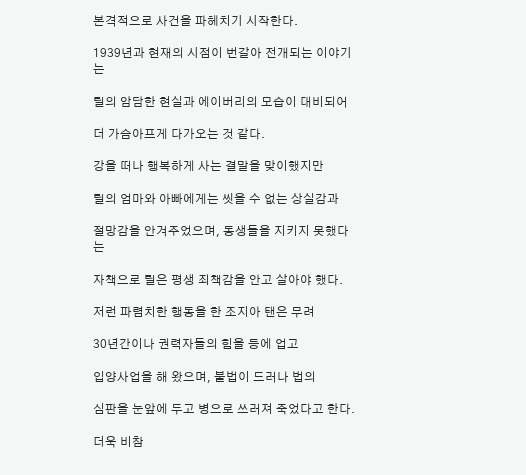본격적으로 사건을 파헤치기 시작한다.

1939년과 현재의 시점이 번갈아 전개되는 이야기는

릴의 암담한 현실과 에이버리의 모습이 대비되어

더 가슴아프게 다가오는 것 같다.

강을 떠나 행복하게 사는 결말을 맞이했지만

릴의 엄마와 아빠에게는 씻을 수 없는 상실감과

절망감을 안겨주었으며, 동생들을 지키지 못했다는

자책으로 릴은 평생 죄책감을 안고 살아야 했다.

저런 파렴치한 행동을 한 조지아 탠은 무려

30년간이나 권력자들의 힘을 등에 업고

입양사업을 해 왔으며, 불법이 드러나 법의

심판을 눈앞에 두고 병으로 쓰러져 죽었다고 한다.

더욱 비참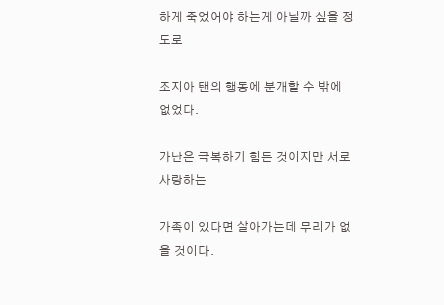하게 죽었어야 하는게 아닐까 싶을 정도로

조지아 탠의 행동에 분개할 수 밖에 없었다.

가난은 극복하기 힘든 것이지만 서로 사랑하는

가족이 있다면 살아가는데 무리가 없을 것이다.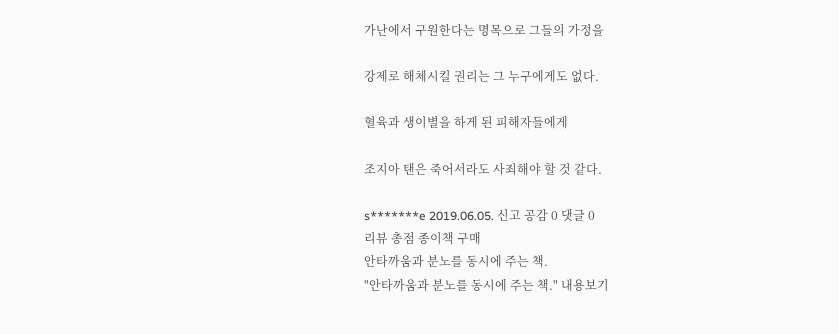가난에서 구원한다는 명목으로 그들의 가정을

강제로 해체시킬 권리는 그 누구에게도 없다.

혈육과 생이별을 하게 된 피해자들에게

조지아 탠은 죽어서라도 사죄해야 할 것 같다.

s*******e 2019.06.05. 신고 공감 0 댓글 0
리뷰 총점 종이책 구매
안타까움과 분노를 동시에 주는 책.
"안타까움과 분노를 동시에 주는 책." 내용보기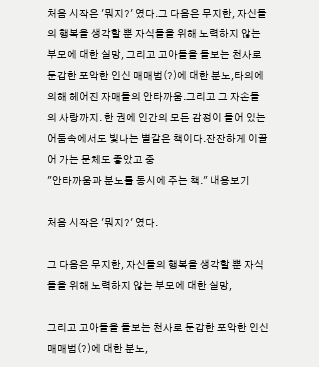처음 시작은 '뭐지?' 였다.그 다음은 무지한, 자신들의 행복을 생각할 뿐 자식들을 위해 노력하지 않는 부모에 대한 실망, 그리고 고아들을 돌보는 천사로 둔갑한 포악한 인신 매매범(?)에 대한 분노,타의에 의해 헤어진 자매들의 안타까움.그리고 그 자손들의 사랑까지. 한 권에 인간의 모든 감정이 들어 있는 어둠속에서도 빛나는 별같은 책이다.잔잔하게 이끌어 가는 문체도 좋았고 중
"안타까움과 분노를 동시에 주는 책." 내용보기

처음 시작은 '뭐지?' 였다.

그 다음은 무지한, 자신들의 행복을 생각할 뿐 자식들을 위해 노력하지 않는 부모에 대한 실망,

그리고 고아들을 돌보는 천사로 둔갑한 포악한 인신 매매범(?)에 대한 분노,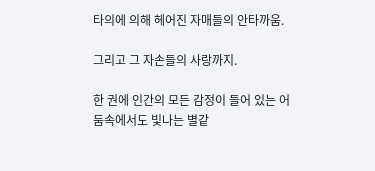타의에 의해 헤어진 자매들의 안타까움.

그리고 그 자손들의 사랑까지.

한 권에 인간의 모든 감정이 들어 있는 어둠속에서도 빛나는 별같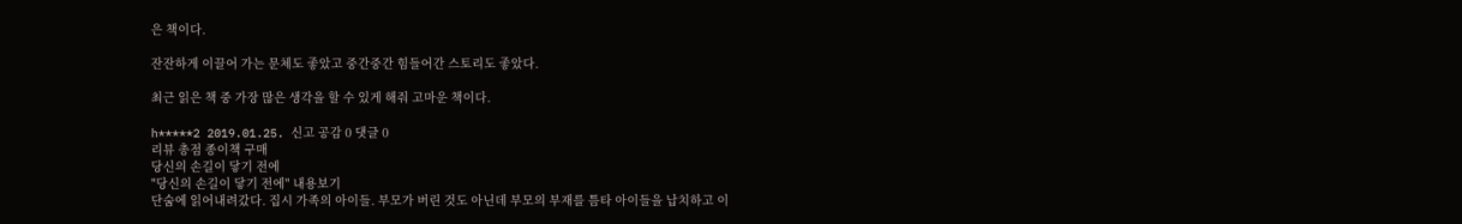은 책이다.

잔잔하게 이끌어 가는 문체도 좋았고 중간중간 힘들어간 스토리도 좋았다.

최근 읽은 책 중 가장 많은 생각을 할 수 있게 해줘 고마운 책이다.

h*****2 2019.01.25. 신고 공감 0 댓글 0
리뷰 총점 종이책 구매
당신의 손길이 닿기 전에
"당신의 손길이 닿기 전에" 내용보기
단숨에 읽어내려갔다. 집시 가족의 아이들. 부모가 버린 것도 아닌데 부모의 부재를 틈타 아이들을 납치하고 이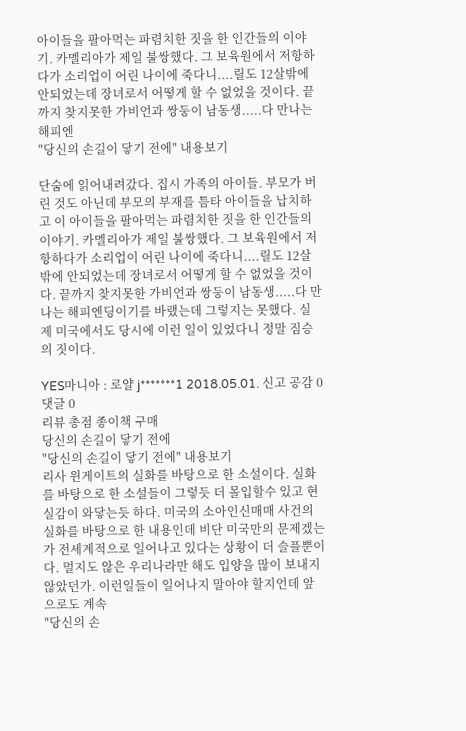아이들을 팔아먹는 파렴치한 짓을 한 인간들의 이야기. 카멜리아가 제일 불쌍했다. 그 보육원에서 저항하다가 소리업이 어린 나이에 죽다니....릴도 12살밖에 안되었는데 장녀로서 어떻게 할 수 없었을 것이다. 끝까지 찾지못한 가비언과 쌍둥이 남동생.....다 만나는 해피엔
"당신의 손길이 닿기 전에" 내용보기

단숨에 읽어내려갔다. 집시 가족의 아이들. 부모가 버린 것도 아닌데 부모의 부재를 틈타 아이들을 납치하고 이 아이들을 팔아먹는 파렴치한 짓을 한 인간들의 이야기. 카멜리아가 제일 불쌍했다. 그 보육원에서 저항하다가 소리업이 어린 나이에 죽다니....릴도 12살밖에 안되었는데 장녀로서 어떻게 할 수 없었을 것이다. 끝까지 찾지못한 가비언과 쌍둥이 남동생.....다 만나는 해피엔딩이기를 바랬는데 그렇지는 못했다. 실제 미국에서도 당시에 이런 일이 있었다니 정말 짐승의 짓이다.

YES마니아 : 로얄 j*******1 2018.05.01. 신고 공감 0 댓글 0
리뷰 총점 종이책 구매
당신의 손길이 닿기 전에
"당신의 손길이 닿기 전에" 내용보기
리사 윈게이트의 실화를 바탕으로 한 소설이다. 실화를 바탕으로 한 소설들이 그렇듯 더 몰입할수 있고 현실감이 와닿는듯 하다. 미국의 소아인신매매 사건의 실화를 바탕으로 한 내용인데 비단 미국만의 문제겠는가 전세계적으로 일어나고 있다는 상황이 더 슬플뿐이다. 멀지도 않은 우리나라만 해도 입양을 많이 보내지 않았던가. 이런일들이 일어나지 말아야 할지언데 앞으로도 계속
"당신의 손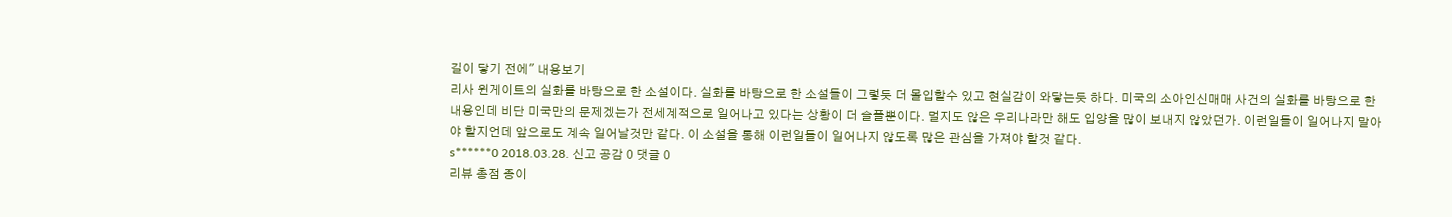길이 닿기 전에" 내용보기
리사 윈게이트의 실화를 바탕으로 한 소설이다. 실화를 바탕으로 한 소설들이 그렇듯 더 몰입할수 있고 현실감이 와닿는듯 하다. 미국의 소아인신매매 사건의 실화를 바탕으로 한 내용인데 비단 미국만의 문제겠는가 전세계적으로 일어나고 있다는 상황이 더 슬플뿐이다. 멀지도 않은 우리나라만 해도 입양을 많이 보내지 않았던가. 이런일들이 일어나지 말아야 할지언데 앞으로도 계속 일어날것만 같다. 이 소설을 통해 이런일들이 일어나지 않도록 많은 관심을 가져야 할것 같다.
s******0 2018.03.28. 신고 공감 0 댓글 0
리뷰 총점 종이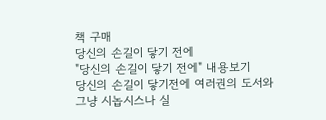책 구매
당신의 손길이 닿기 전에
"당신의 손길이 닿기 전에" 내용보기
당신의 손길이 닿기전에 여러권의 도서와 그냥 시놉시스나 실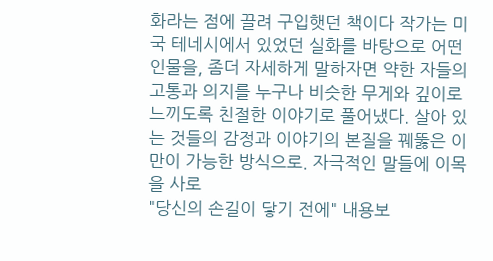화라는 점에 끌려 구입햇던 책이다 작가는 미국 테네시에서 있었던 실화를 바탕으로 어떤 인물을, 좀더 자세하게 말하자면 약한 자들의 고통과 의지를 누구나 비슷한 무게와 깊이로 느끼도록 친절한 이야기로 풀어냈다. 살아 있는 것들의 감정과 이야기의 본질을 꿰뚫은 이만이 가능한 방식으로. 자극적인 말들에 이목을 사로
"당신의 손길이 닿기 전에" 내용보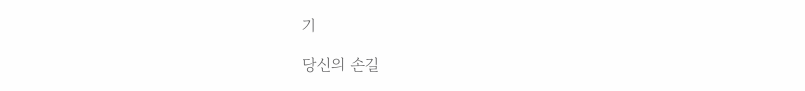기

당신의 손길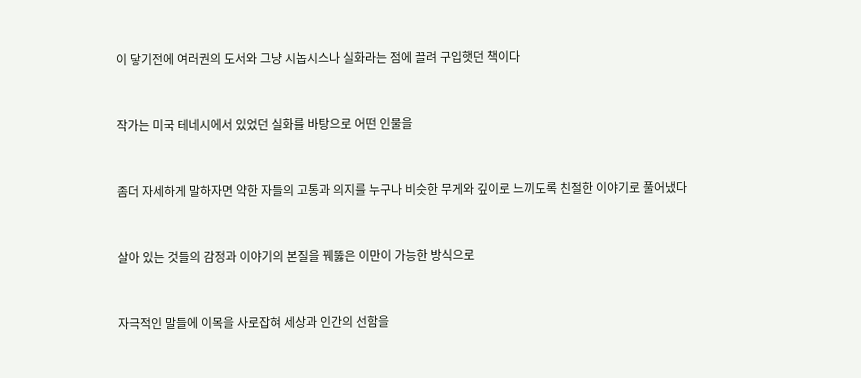이 닿기전에 여러권의 도서와 그냥 시놉시스나 실화라는 점에 끌려 구입햇던 책이다


작가는 미국 테네시에서 있었던 실화를 바탕으로 어떤 인물을


좀더 자세하게 말하자면 약한 자들의 고통과 의지를 누구나 비슷한 무게와 깊이로 느끼도록 친절한 이야기로 풀어냈다


살아 있는 것들의 감정과 이야기의 본질을 꿰뚫은 이만이 가능한 방식으로


자극적인 말들에 이목을 사로잡혀 세상과 인간의 선함을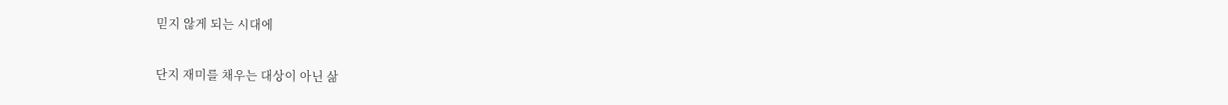믿지 않게 되는 시대에


단지 재미를 채우는 대상이 아닌 삶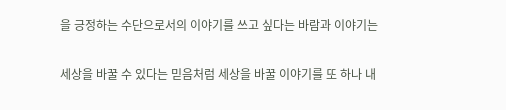을 긍정하는 수단으로서의 이야기를 쓰고 싶다는 바람과 이야기는


세상을 바꿀 수 있다는 믿음처럼 세상을 바꿀 이야기를 또 하나 내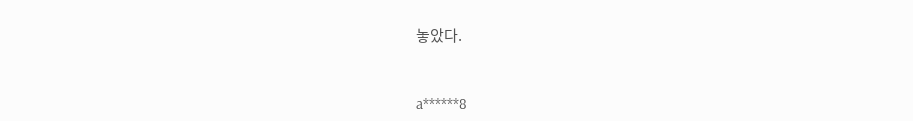놓았다.



a******8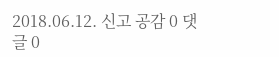2018.06.12. 신고 공감 0 댓글 0